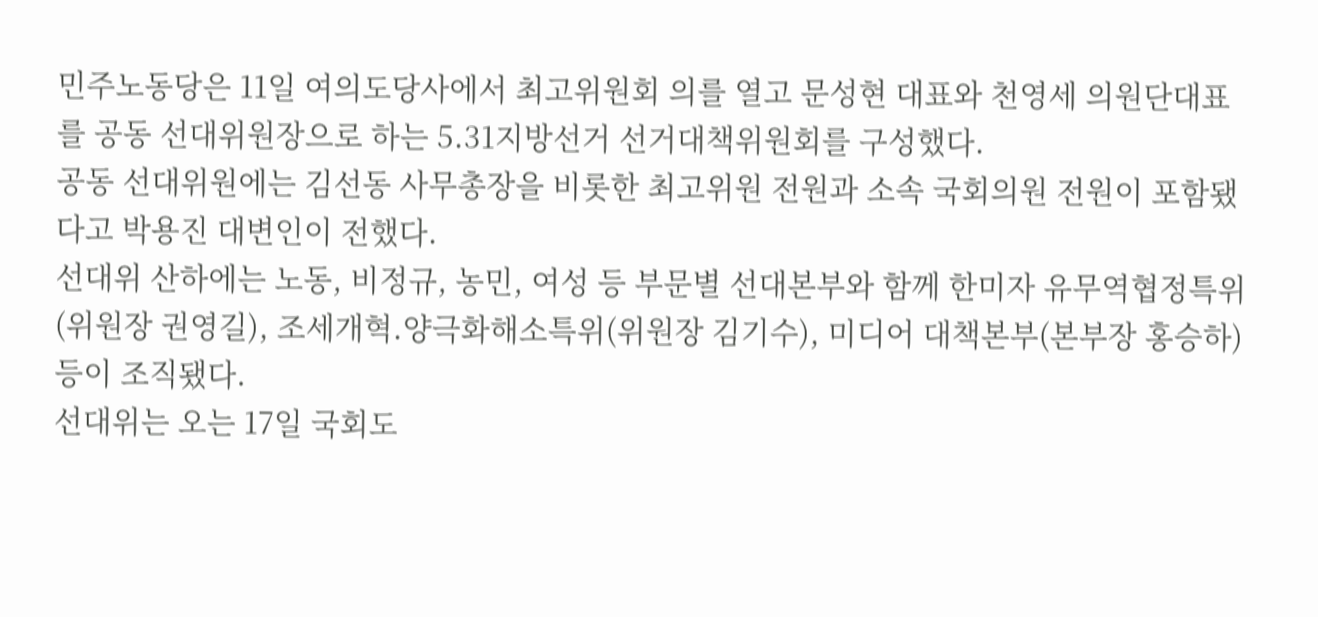민주노동당은 11일 여의도당사에서 최고위원회 의를 열고 문성현 대표와 천영세 의원단대표를 공동 선대위원장으로 하는 5.31지방선거 선거대책위원회를 구성했다.
공동 선대위원에는 김선동 사무총장을 비롯한 최고위원 전원과 소속 국회의원 전원이 포함됐다고 박용진 대변인이 전했다.
선대위 산하에는 노동, 비정규, 농민, 여성 등 부문별 선대본부와 함께 한미자 유무역협정특위(위원장 권영길), 조세개혁.양극화해소특위(위원장 김기수), 미디어 대책본부(본부장 홍승하) 등이 조직됐다.
선대위는 오는 17일 국회도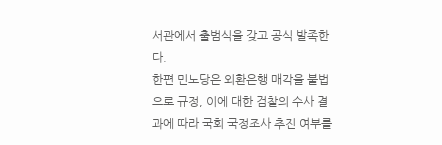서관에서 출범식을 갖고 공식 발족한다.
한편 민노당은 외환은행 매각을 불법으로 규정, 이에 대한 검찰의 수사 결과에 따라 국회 국정조사 추진 여부를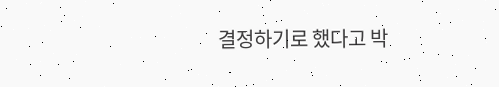결정하기로 했다고 박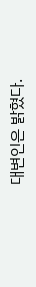대변인은 밝혔다.